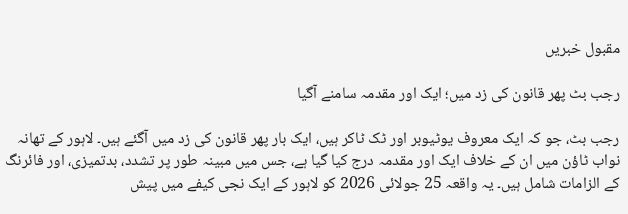مقبول خبریں

رجب بٹ پھر قانون کی زد میں؛ ایک اور مقدمہ سامنے آگیا

رجب بٹ، جو کہ ایک معروف یوٹیوبر اور ٹک ٹاکر ہیں، ایک بار پھر قانون کی زد میں آگئے ہیں۔ لاہور کے تھانہ نواب ٹاؤن میں ان کے خلاف ایک اور مقدمہ درج کیا گیا ہے، جس میں مبینہ طور پر تشدد، بدتمیزی، اور فائرنگ کے الزامات شامل ہیں۔ یہ واقعہ 25 جولائی 2026 کو لاہور کے ایک نجی کیفے میں پیش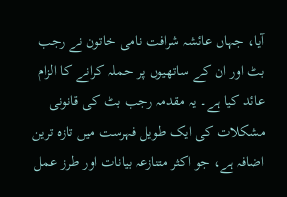آیا، جہاں عائشہ شرافت نامی خاتون نے رجب بٹ اور ان کے ساتھیوں پر حملہ کرانے کا الزام عائد کیا ہے۔ یہ مقدمہ رجب بٹ کی قانونی مشکلات کی ایک طویل فہرست میں تازہ ترین اضافہ ہے، جو اکثر متنازعہ بیانات اور طرز عمل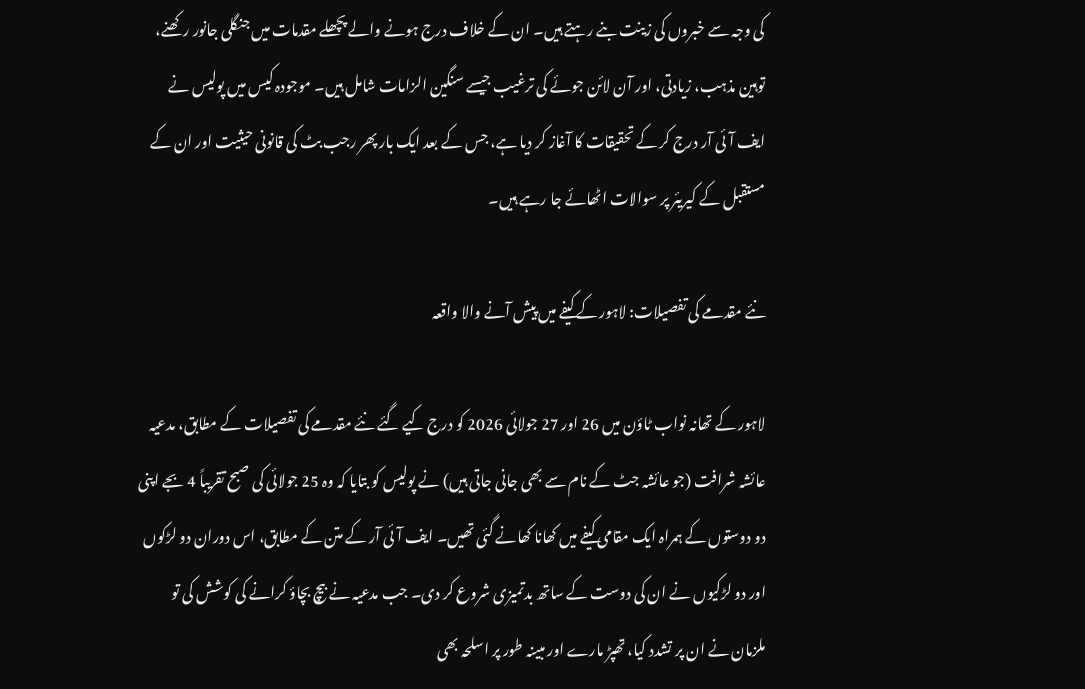کی وجہ سے خبروں کی زینت بنے رہتے ہیں۔ ان کے خلاف درج ہونے والے پچھلے مقدمات میں جنگلی جانور رکھنے، توہین مذہب، زیادتی، اور آن لائن جوئے کی ترغیب جیسے سنگین الزامات شامل ہیں۔ موجودہ کیس میں پولیس نے ایف آئی آر درج کر کے تحقیقات کا آغاز کر دیا ہے، جس کے بعد ایک بار پھر رجب بٹ کی قانونی حیثیت اور ان کے مستقبل کے کیریئر پر سوالات اٹھائے جا رہے ہیں۔

نئے مقدمے کی تفصیلات: لاہور کے کیفے میں پیش آنے والا واقعہ

لاہور کے تھانہ نواب ٹاؤن میں 26 اور 27 جولائی 2026 کو درج کیے گئے نئے مقدمے کی تفصیلات کے مطابق، مدعیہ عائشہ شرافت (جو عائشہ جٹ کے نام سے بھی جانی جاتی ہیں) نے پولیس کو بتایا کہ وہ 25 جولائی کی صبح تقریباً 4 بجے اپنی دو دوستوں کے ہمراہ ایک مقامی کیفے میں کھانا کھانے گئی تھیں۔ ایف آئی آر کے متن کے مطابق، اس دوران دو لڑکوں اور دو لڑکیوں نے ان کی دوست کے ساتھ بدتمیزی شروع کر دی۔ جب مدعیہ نے بیچ بچاؤ کرانے کی کوشش کی تو ملزمان نے ان پر تشدد کیا، تھپڑ مارے اور مبینہ طور پر اسلحہ بھی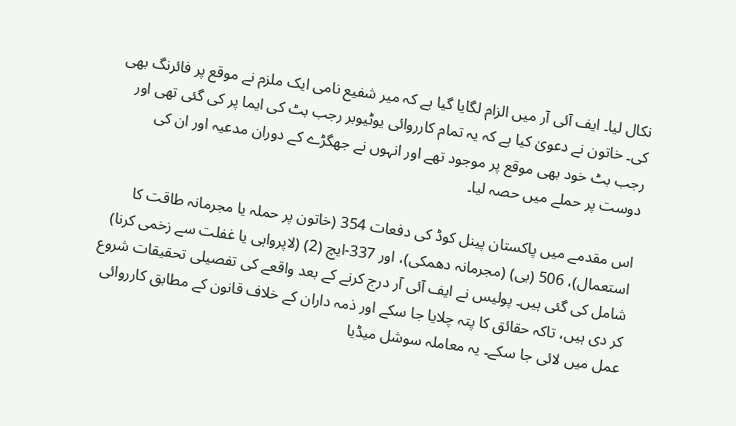نکال لیا۔ ایف آئی آر میں الزام لگایا گیا ہے کہ میر شفیع نامی ایک ملزم نے موقع پر فائرنگ بھی کی۔ خاتون نے دعویٰ کیا ہے کہ یہ تمام کارروائی یوٹیوبر رجب بٹ کی ایما پر کی گئی تھی اور رجب بٹ خود بھی موقع پر موجود تھے اور انہوں نے جھگڑے کے دوران مدعیہ اور ان کی دوست پر حملے میں حصہ لیا۔

اس مقدمے میں پاکستان پینل کوڈ کی دفعات 354 (خاتون پر حملہ یا مجرمانہ طاقت کا استعمال)، 506 (بی) (مجرمانہ دھمکی)، اور 337-ایچ (2) (لاپرواہی یا غفلت سے زخمی کرنا) شامل کی گئی ہیں۔ پولیس نے ایف آئی آر درج کرنے کے بعد واقعے کی تفصیلی تحقیقات شروع کر دی ہیں، تاکہ حقائق کا پتہ چلایا جا سکے اور ذمہ داران کے خلاف قانون کے مطابق کارروائی عمل میں لائی جا سکے۔ یہ معاملہ سوشل میڈیا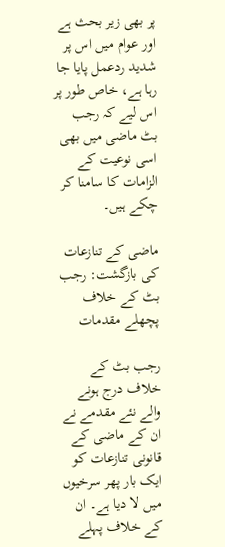پر بھی زیر بحث ہے اور عوام میں اس پر شدید ردعمل پایا جا رہا ہے، خاص طور پر اس لیے کہ رجب بٹ ماضی میں بھی اسی نوعیت کے الزامات کا سامنا کر چکے ہیں۔

ماضی کے تنازعات کی بازگشت: رجب بٹ کے خلاف پچھلے مقدمات

رجب بٹ کے خلاف درج ہونے والے نئے مقدمے نے ان کے ماضی کے قانونی تنازعات کو ایک بار پھر سرخیوں میں لا دیا ہے۔ ان کے خلاف پہلے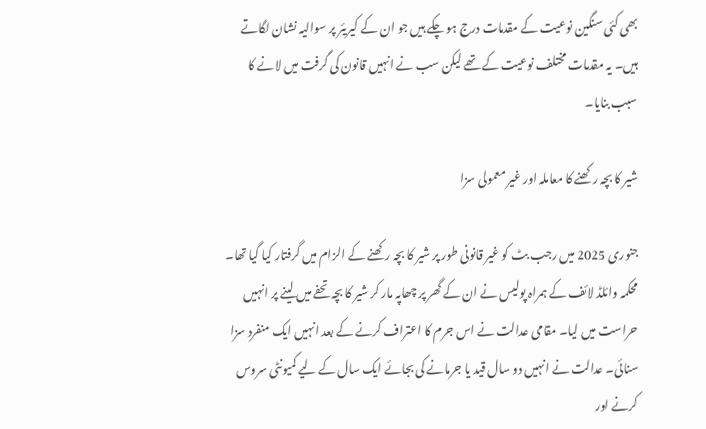بھی کئی سنگین نوعیت کے مقدمات درج ہو چکے ہیں جو ان کے کیریئر پر سوالیہ نشان لگاتے ہیں۔ یہ مقدمات مختلف نوعیت کے تھے لیکن سب نے انہیں قانون کی گرفت میں لانے کا سبب بنایا۔

شیر کا بچہ رکھنے کا معاملہ اور غیر معمولی سزا

جنوری 2025 میں رجب بٹ کو غیر قانونی طور پر شیر کا بچہ رکھنے کے الزام میں گرفتار کیا گیا تھا۔ محکمہ وائلڈ لائف کے ہمراہ پولیس نے ان کے گھر پر چھاپہ مار کر شیر کا بچہ تحفے میں لینے پر انہیں حراست میں لیا۔ مقامی عدالت نے اس جرم کا اعتراف کرنے کے بعد انہیں ایک منفرد سزا سنائی۔ عدالت نے انہیں دو سال قید یا جرمانے کی بجائے ایک سال کے لیے کمیونٹی سروس کرنے اور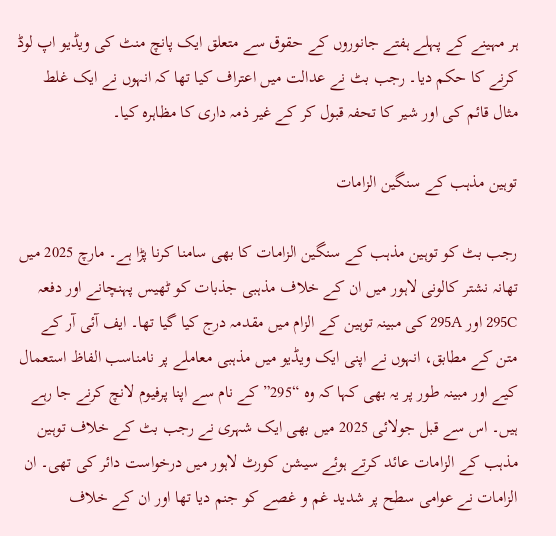ہر مہینے کے پہلے ہفتے جانوروں کے حقوق سے متعلق ایک پانچ منٹ کی ویڈیو اپ لوڈ کرنے کا حکم دیا۔ رجب بٹ نے عدالت میں اعتراف کیا تھا کہ انہوں نے ایک غلط مثال قائم کی اور شیر کا تحفہ قبول کر کے غیر ذمہ داری کا مظاہرہ کیا۔

توہین مذہب کے سنگین الزامات

رجب بٹ کو توہین مذہب کے سنگین الزامات کا بھی سامنا کرنا پڑا ہے۔ مارچ 2025 میں تھانہ نشتر کالونی لاہور میں ان کے خلاف مذہبی جذبات کو ٹھیس پہنچانے اور دفعہ 295C اور 295A کی مبینہ توہین کے الزام میں مقدمہ درج کیا گیا تھا۔ ایف آئی آر کے متن کے مطابق، انہوں نے اپنی ایک ویڈیو میں مذہبی معاملے پر نامناسب الفاظ استعمال کیے اور مبینہ طور پر یہ بھی کہا کہ وہ “295” کے نام سے اپنا پرفیوم لانچ کرنے جا رہے ہیں۔ اس سے قبل جولائی 2025 میں بھی ایک شہری نے رجب بٹ کے خلاف توہین مذہب کے الزامات عائد کرتے ہوئے سیشن کورٹ لاہور میں درخواست دائر کی تھی۔ ان الزامات نے عوامی سطح پر شدید غم و غصے کو جنم دیا تھا اور ان کے خلاف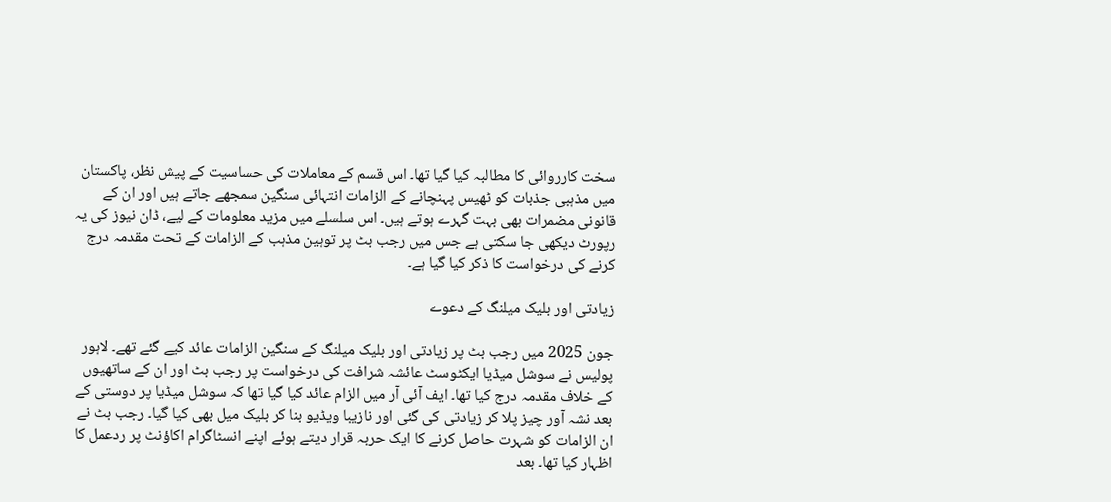سخت کارروائی کا مطالبہ کیا گیا تھا۔ اس قسم کے معاملات کی حساسیت کے پیش نظر، پاکستان میں مذہبی جذبات کو ٹھیس پہنچانے کے الزامات انتہائی سنگین سمجھے جاتے ہیں اور ان کے قانونی مضمرات بھی بہت گہرے ہوتے ہیں۔ اس سلسلے میں مزید معلومات کے لیے، ڈان نیوز کی یہ رپورٹ دیکھی جا سکتی ہے جس میں رجب بٹ پر توہین مذہب کے الزامات کے تحت مقدمہ درج کرنے کی درخواست کا ذکر کیا گیا ہے۔

زیادتی اور بلیک میلنگ کے دعوے

جون 2025 میں رجب بٹ پر زیادتی اور بلیک میلنگ کے سنگین الزامات عائد کیے گئے تھے۔ لاہور پولیس نے سوشل میڈیا ایکٹوسٹ عائشہ شرافت کی درخواست پر رجب بٹ اور ان کے ساتھیوں کے خلاف مقدمہ درج کیا تھا۔ ایف آئی آر میں الزام عائد کیا گیا تھا کہ سوشل میڈیا پر دوستی کے بعد نشہ آور چیز پلا کر زیادتی کی گئی اور نازیبا ویڈیو بنا کر بلیک میل بھی کیا گیا۔ رجب بٹ نے ان الزامات کو شہرت حاصل کرنے کا ایک حربہ قرار دیتے ہوئے اپنے انسٹاگرام اکاؤنٹ پر ردعمل کا اظہار کیا تھا۔ بعد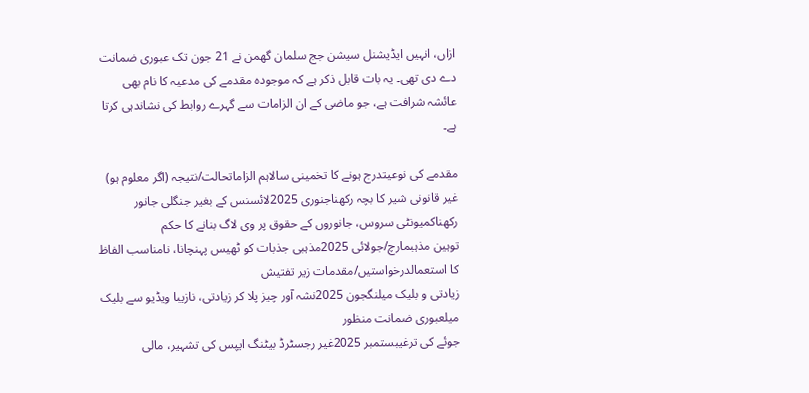ازاں، انہیں ایڈیشنل سیشن جج سلمان گھمن نے 21 جون تک عبوری ضمانت دے دی تھی۔ یہ بات قابل ذکر ہے کہ موجودہ مقدمے کی مدعیہ کا نام بھی عائشہ شرافت ہے، جو ماضی کے ان الزامات سے گہرے روابط کی نشاندہی کرتا ہے۔

مقدمے کی نوعیتدرج ہونے کا تخمینی سالاہم الزاماتحالت/نتیجہ (اگر معلوم ہو)
غیر قانونی شیر کا بچہ رکھناجنوری 2025لائسنس کے بغیر جنگلی جانور رکھناکمیونٹی سروس، جانوروں کے حقوق پر وی لاگ بنانے کا حکم
توہین مذہبمارچ/جولائی 2025مذہبی جذبات کو ٹھیس پہنچانا، نامناسب الفاظ کا استعمالدرخواستیں/مقدمات زیر تفتیش
زیادتی و بلیک میلنگجون 2025نشہ آور چیز پلا کر زیادتی، نازیبا ویڈیو سے بلیک میلعبوری ضمانت منظور
جوئے کی ترغیبستمبر 2025غیر رجسٹرڈ بیٹنگ ایپس کی تشہیر، مالی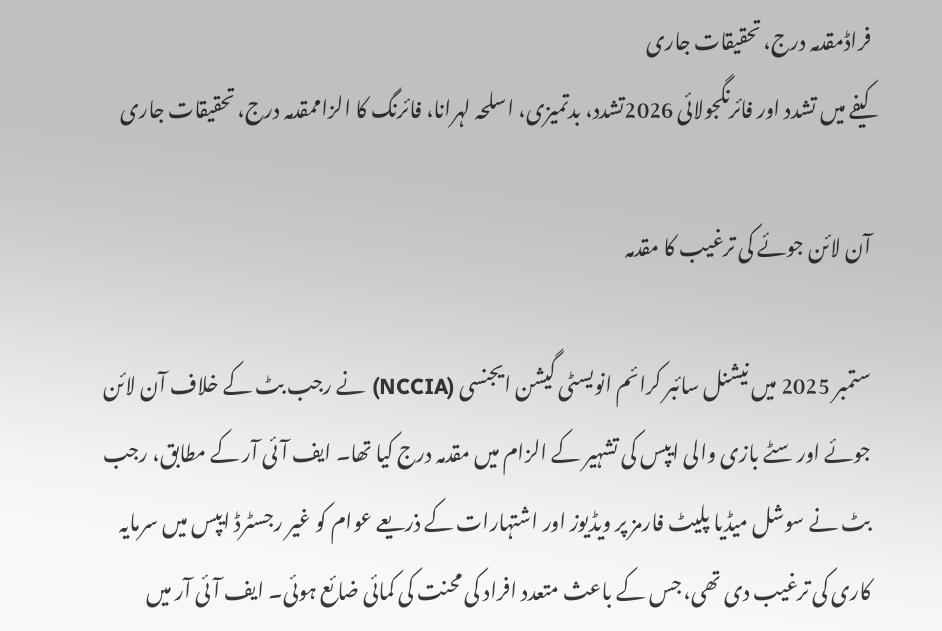فراڈمقدمہ درج، تحقیقات جاری
کیفے میں تشدد اور فائرنگجولائی 2026تشدد، بدتمیزی، اسلحہ لہرانا، فائرنگ کا الزاممقدمہ درج، تحقیقات جاری

آن لائن جوئے کی ترغیب کا مقدمہ

ستمبر 2025 میں نیشنل سائبر کرائم انویسٹی گیشن ایجنسی (NCCIA) نے رجب بٹ کے خلاف آن لائن جوئے اور سٹے بازی والی ایپس کی تشہیر کے الزام میں مقدمہ درج کیا تھا۔ ایف آئی آر کے مطابق، رجب بٹ نے سوشل میڈیا پلیٹ فارمز پر ویڈیوز اور اشتہارات کے ذریعے عوام کو غیر رجسٹرڈ ایپس میں سرمایہ کاری کی ترغیب دی تھی، جس کے باعث متعدد افراد کی محنت کی کمائی ضائع ہوئی۔ ایف آئی آر میں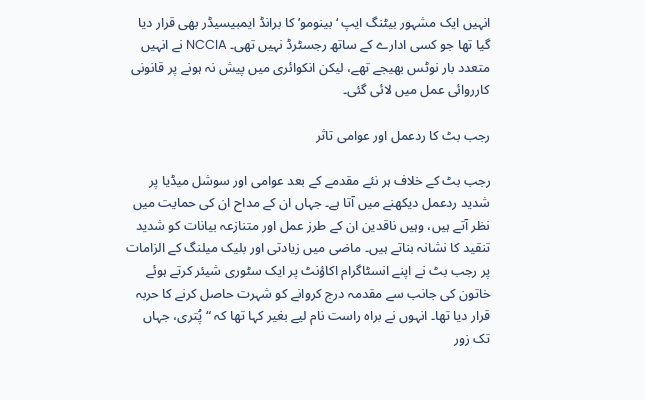انہیں ایک مشہور بیٹنگ ایپ ‘بینومو’ کا برانڈ ایمبیسیڈر بھی قرار دیا گیا تھا جو کسی ادارے کے ساتھ رجسٹرڈ نہیں تھی۔ NCCIA نے انہیں متعدد بار نوٹس بھیجے تھے، لیکن انکوائری میں پیش نہ ہونے پر قانونی کارروائی عمل میں لائی گئی۔

رجب بٹ کا ردعمل اور عوامی تاثر

رجب بٹ کے خلاف ہر نئے مقدمے کے بعد عوامی اور سوشل میڈیا پر شدید ردعمل دیکھنے میں آتا ہے۔ جہاں ان کے مداح ان کی حمایت میں نظر آتے ہیں، وہیں ناقدین ان کے طرز عمل اور متنازعہ بیانات کو شدید تنقید کا نشانہ بناتے ہیں۔ ماضی میں زیادتی اور بلیک میلنگ کے الزامات پر رجب بٹ نے اپنے انسٹاگرام اکاؤنٹ پر ایک سٹوری شیئر کرتے ہوئے خاتون کی جانب سے مقدمہ درج کروانے کو شہرت حاصل کرنے کا حربہ قرار دیا تھا۔ انہوں نے براہ راست نام لیے بغیر کہا تھا کہ “پُتری، جہاں تک زور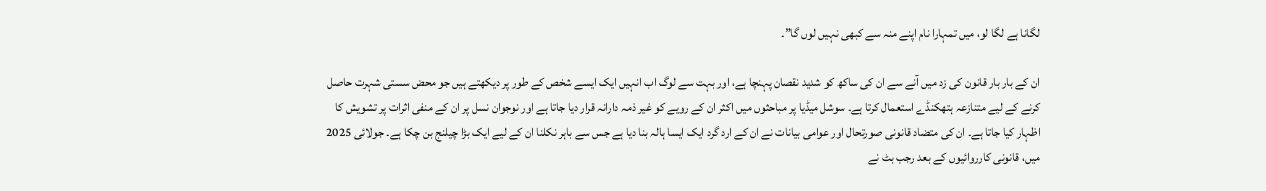لگانا ہے لگا لو، میں تمہارا نام اپنے منہ سے کبھی نہیں لوں گا”۔

ان کے بار بار قانون کی زد میں آنے سے ان کی ساکھ کو شدید نقصان پہنچا ہے، اور بہت سے لوگ اب انہیں ایک ایسے شخص کے طور پر دیکھتے ہیں جو محض سستی شہرت حاصل کرنے کے لیے متنازعہ ہتھکنڈے استعمال کرتا ہے۔ سوشل میڈیا پر مباحثوں میں اکثر ان کے رویے کو غیر ذمہ دارانہ قرار دیا جاتا ہے اور نوجوان نسل پر ان کے منفی اثرات پر تشویش کا اظہار کیا جاتا ہے۔ ان کی متضاد قانونی صورتحال اور عوامی بیانات نے ان کے ارد گرد ایک ایسا ہالہ بنا دیا ہے جس سے باہر نکلنا ان کے لیے ایک بڑا چیلنج بن چکا ہے۔ جولائی 2025 میں، قانونی کارروائیوں کے بعد رجب بٹ نے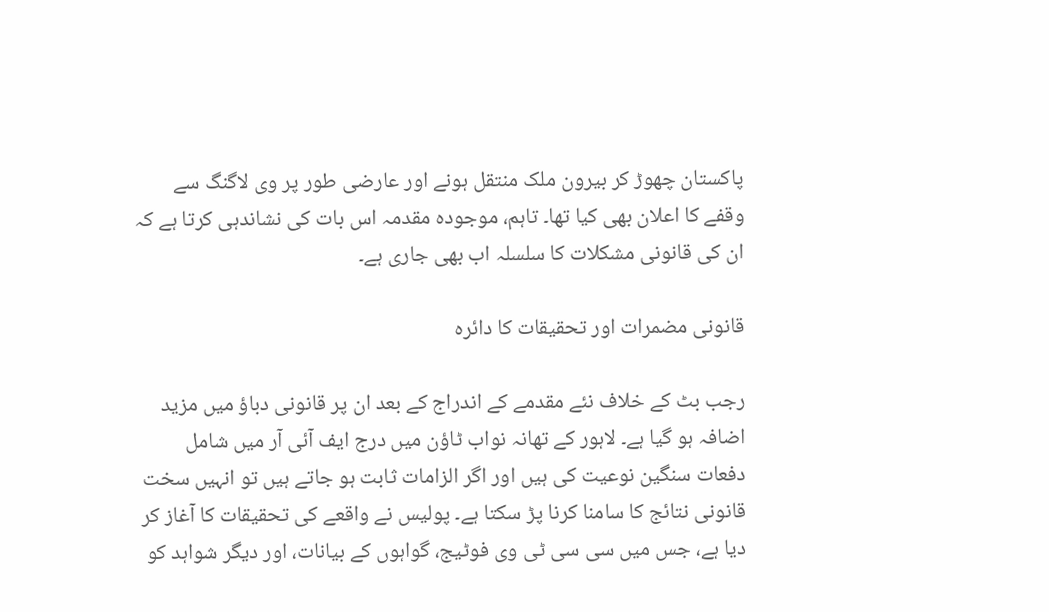پاکستان چھوڑ کر بیرون ملک منتقل ہونے اور عارضی طور پر وی لاگنگ سے وقفے کا اعلان بھی کیا تھا۔ تاہم، موجودہ مقدمہ اس بات کی نشاندہی کرتا ہے کہ ان کی قانونی مشکلات کا سلسلہ اب بھی جاری ہے۔

قانونی مضمرات اور تحقیقات کا دائرہ

رجب بٹ کے خلاف نئے مقدمے کے اندراج کے بعد ان پر قانونی دباؤ میں مزید اضافہ ہو گیا ہے۔ لاہور کے تھانہ نواب ٹاؤن میں درج ایف آئی آر میں شامل دفعات سنگین نوعیت کی ہیں اور اگر الزامات ثابت ہو جاتے ہیں تو انہیں سخت قانونی نتائج کا سامنا کرنا پڑ سکتا ہے۔ پولیس نے واقعے کی تحقیقات کا آغاز کر دیا ہے، جس میں سی سی ٹی وی فوٹیج، گواہوں کے بیانات، اور دیگر شواہد کو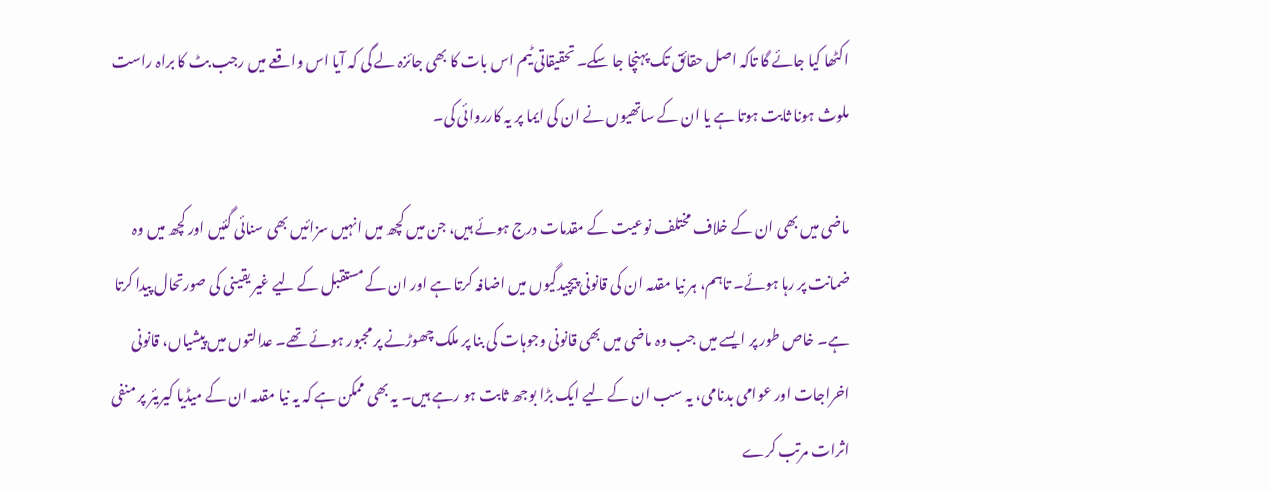اکٹھا کیا جائے گا تاکہ اصل حقائق تک پہنچا جا سکے۔ تحقیقاتی ٹیم اس بات کا بھی جائزہ لے گی کہ آیا اس واقعے میں رجب بٹ کا براہ راست ملوث ہونا ثابت ہوتا ہے یا ان کے ساتھیوں نے ان کی ایما پر یہ کارروائی کی۔

ماضی میں بھی ان کے خلاف مختلف نوعیت کے مقدمات درج ہوئے ہیں، جن میں کچھ میں انہیں سزائیں بھی سنائی گئیں اور کچھ میں وہ ضمانت پر رہا ہوئے۔ تاہم، ہر نیا مقدمہ ان کی قانونی پیچیدگیوں میں اضافہ کرتا ہے اور ان کے مستقبل کے لیے غیر یقینی کی صورتحال پیدا کرتا ہے۔ خاص طور پر ایسے میں جب وہ ماضی میں بھی قانونی وجوہات کی بنا پر ملک چھوڑنے پر مجبور ہوئے تھے۔ عدالتوں میں پیشیاں، قانونی اخراجات اور عوامی بدنامی، یہ سب ان کے لیے ایک بڑا بوجھ ثابت ہو رہے ہیں۔ یہ بھی ممکن ہے کہ یہ نیا مقدمہ ان کے میڈیا کیریئر پر منفی اثرات مرتب کرے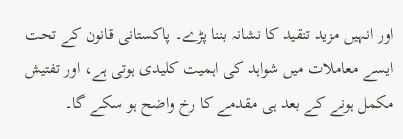اور انہیں مزید تنقید کا نشانہ بننا پڑے۔ پاکستانی قانون کے تحت ایسے معاملات میں شواہد کی اہمیت کلیدی ہوتی ہے، اور تفتیش مکمل ہونے کے بعد ہی مقدمے کا رخ واضح ہو سکے گا۔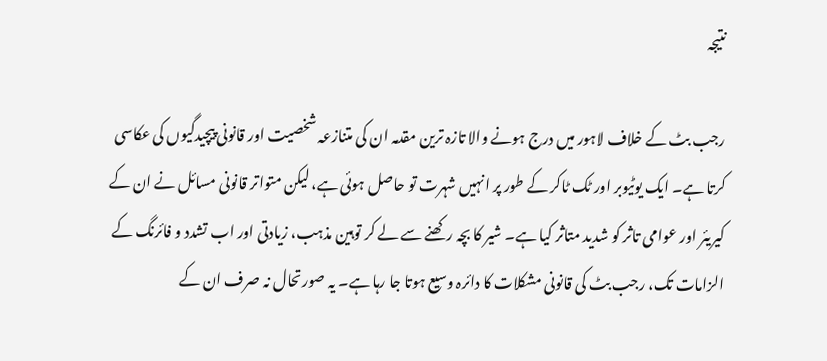نتیجہ

رجب بٹ کے خلاف لاہور میں درج ہونے والا تازہ ترین مقدمہ ان کی متنازعہ شخصیت اور قانونی پیچیدگیوں کی عکاسی کرتا ہے۔ ایک یوٹیوبر اور ٹک ٹاکر کے طور پر انہیں شہرت تو حاصل ہوئی ہے، لیکن متواتر قانونی مسائل نے ان کے کیریئر اور عوامی تاثر کو شدید متاثر کیا ہے۔ شیر کا بچہ رکھنے سے لے کر توہین مذہب، زیادتی اور اب تشدد و فائرنگ کے الزامات تک، رجب بٹ کی قانونی مشکلات کا دائرہ وسیع ہوتا جا رہا ہے۔ یہ صورتحال نہ صرف ان کے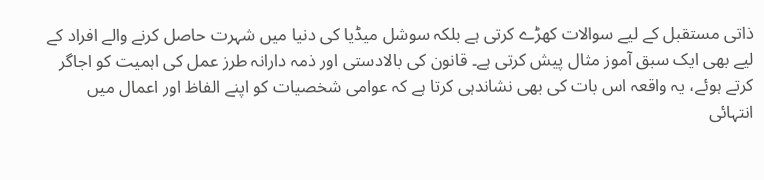ذاتی مستقبل کے لیے سوالات کھڑے کرتی ہے بلکہ سوشل میڈیا کی دنیا میں شہرت حاصل کرنے والے افراد کے لیے بھی ایک سبق آموز مثال پیش کرتی ہے۔ قانون کی بالادستی اور ذمہ دارانہ طرز عمل کی اہمیت کو اجاگر کرتے ہوئے، یہ واقعہ اس بات کی بھی نشاندہی کرتا ہے کہ عوامی شخصیات کو اپنے الفاظ اور اعمال میں انتہائی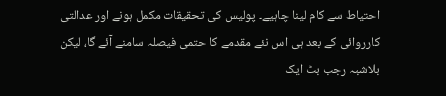احتیاط سے کام لینا چاہیے۔ پولیس کی تحقیقات مکمل ہونے اور عدالتی کارروائی کے بعد ہی اس نئے مقدمے کا حتمی فیصلہ سامنے آئے گا، لیکن بلاشبہ رجب بٹ ایک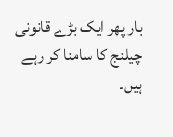بار پھر ایک بڑے قانونی چیلنج کا سامنا کر رہے ہیں۔